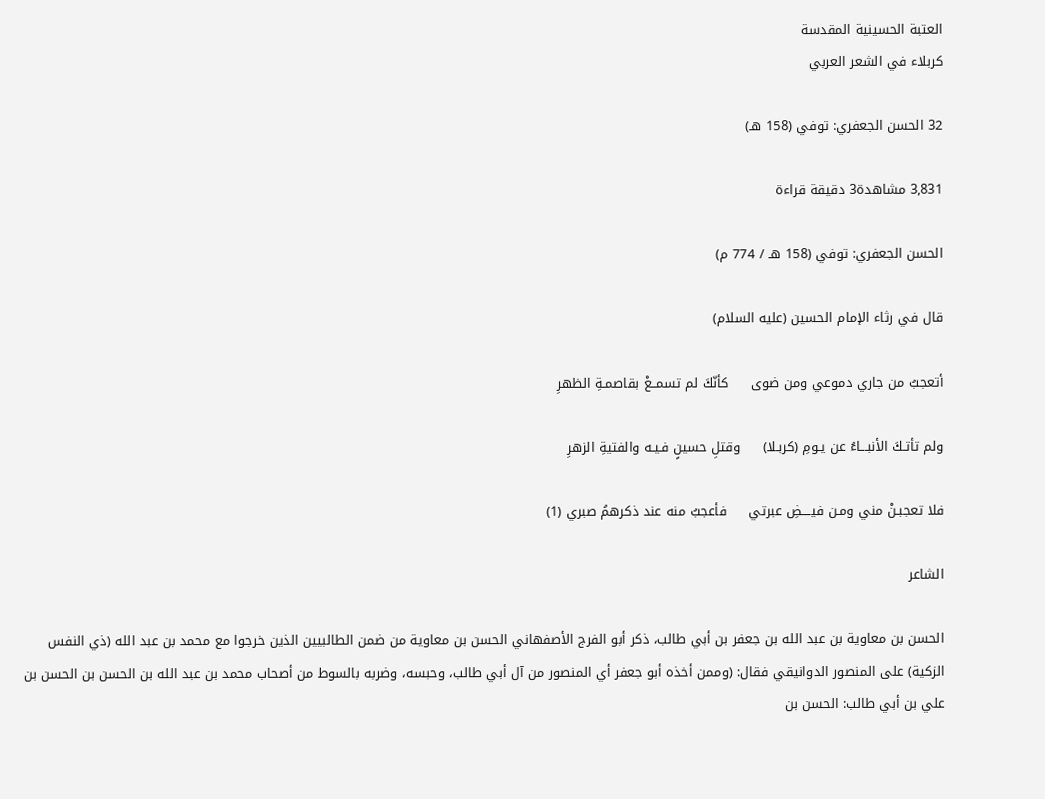العتبة الحسينية المقدسة
كربلاء في الشعر العربي

32 الحسن الجعفري: توفي (158 هـ)

3,831 مشاهدة3 دقيقة قراءة

الحسن الجعفري: توفي (158 هـ / 774 م)

قال في رثاء الإمام الحسين (عليه السلام)

أتعجبُ من جاري دموعي ومن ضوى     كأنّكَ لم تسمــعْ بقاصمـةِ الظهرِ

ولم تأتـكَ الأنبـــاءُ عن يـومِ (كربـلا)     وقتلِ حسينٍ فـيـه والفتيةِ الزهرِ

فلا تعجبـنْ مني ومـن فيــــضِ عبرتي     فأعجبُ منه عند ذكرهمُ صبري (1)

الشاعر

الحسن بن معاوية بن عبد الله بن جعفر بن أبي طالب، ذكر أبو الفرج الأصفهاني الحسن بن معاوية من ضمن الطالبيين الذين خرجوا مع محمد بن عبد الله (ذي النفس الزكية) على المنصور الدوانيقي فقال: (وممن أخذه أبو جعفر أي المنصور من آل أبي طالب، وحبسه، وضربه بالسوط من أصحاب محمد بن عبد الله بن الحسن بن الحسن بن علي بن أبي طالب: الحسن بن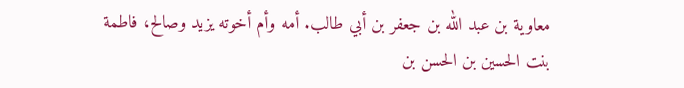معاوية بن عبد الله بن جعفر بن أبي طالب. أمه وأم أخوته يزيد وصالح، فاطمة بنت الحسين بن الحسن بن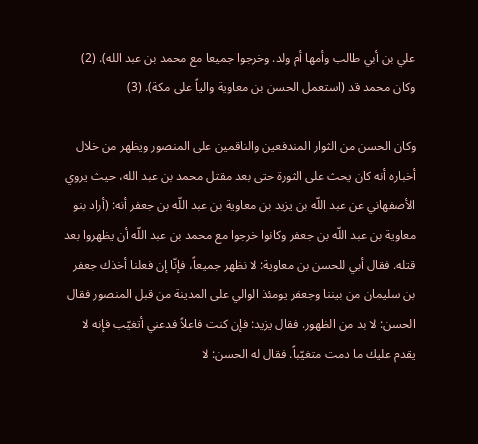علي بن أبي طالب وأمها أم ولد. وخرجوا جميعا مع محمد بن عبد الله). (2) وكان محمد قد (استعمل الحسن بن معاوية والياً على مكة). (3)

وكان الحسن من الثوار المندفعين والناقمين على المنصور ويظهر من خلال أخباره أنه كان يحث على الثورة حتى بعد مقتل محمد بن عبد الله، حيث يروي الأصفهاني عن عبد اللّه بن يزيد بن معاوية بن عبد اللّه بن جعفر أنه: (أراد بنو معاوية بن عبد اللّه بن جعفر وكانوا خرجوا مع محمد بن عبد اللّه أن يظهروا بعد قتله. فقال أبي للحسن بن معاوية: لا نظهر جميعاً، فإنّا إن فعلنا أخذك جعفر بن سليمان من بيننا وجعفر يومئذ الوالي على المدينة من قبل المنصور فقال الحسن: لا بد من الظهور. فقال يزيد: فإن كنت فاعلاً فدعني أتغيّب فإنه لا يقدم عليك ما دمت متغيّباً. فقال له الحسن: لا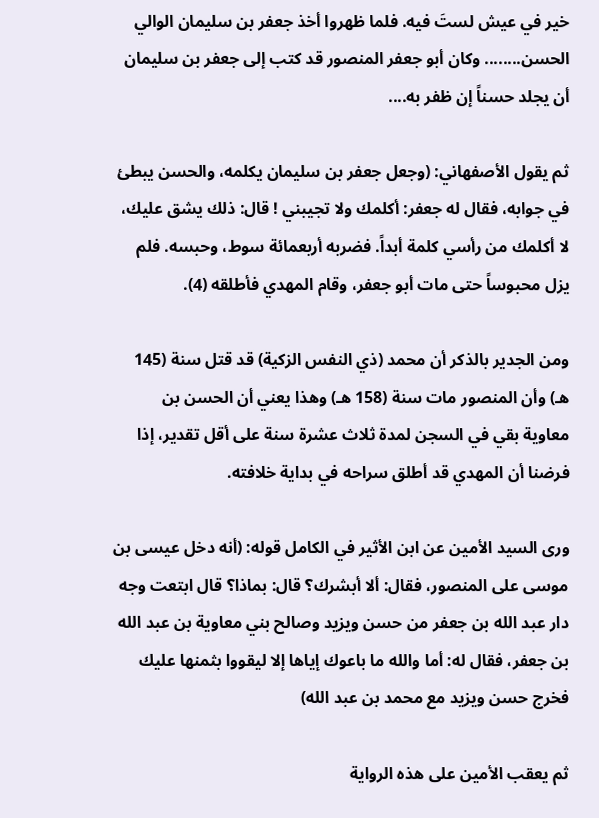خير في عيش لستَ فيه. فلما ظهروا أخذ جعفر بن سليمان الوالي الحسن........ وكان أبو جعفر المنصور قد كتب إلى جعفر بن سليمان أن يجلد حسناً إن ظفر به....

ثم يقول الأصفهاني: (وجعل جعفر بن سليمان يكلمه، والحسن يبطئ في جوابه، فقال له جعفر: أكلمك ولا تجيبني ! قال: ذلك يشق عليك، لا أكلمك من رأسي كلمة أبداً. فضربه أربعمائة سوط، وحبسه. فلم يزل محبوساً حتى مات أبو جعفر، وقام المهدي فأطلقه (4).

ومن الجدير بالذكر أن محمد (ذي النفس الزكية) قد قتل سنة (145 هـ) وأن المنصور مات سنة (158 هـ) وهذا يعني أن الحسن بن معاوية بقي في السجن لمدة ثلاث عشرة سنة على أقل تقدير، إذا فرضنا أن المهدي قد أطلق سراحه في بداية خلافته.

ورى السيد الأمين عن ابن الأثير في الكامل قوله: (أنه دخل عيسى بن موسى على المنصور، فقال: ألا أبشرك؟ قال: بماذا؟ قال ابتعت وجه دار عبد الله بن جعفر من حسن ويزيد وصالح بني معاوية بن عبد الله بن جعفر، فقال له: أما والله ما باعوك إياها إلا ليقووا بثمنها عليك فخرج حسن ويزيد مع محمد بن عبد الله)

ثم يعقب الأمين على هذه الرواية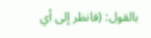بالقول: (فانظر إلى أي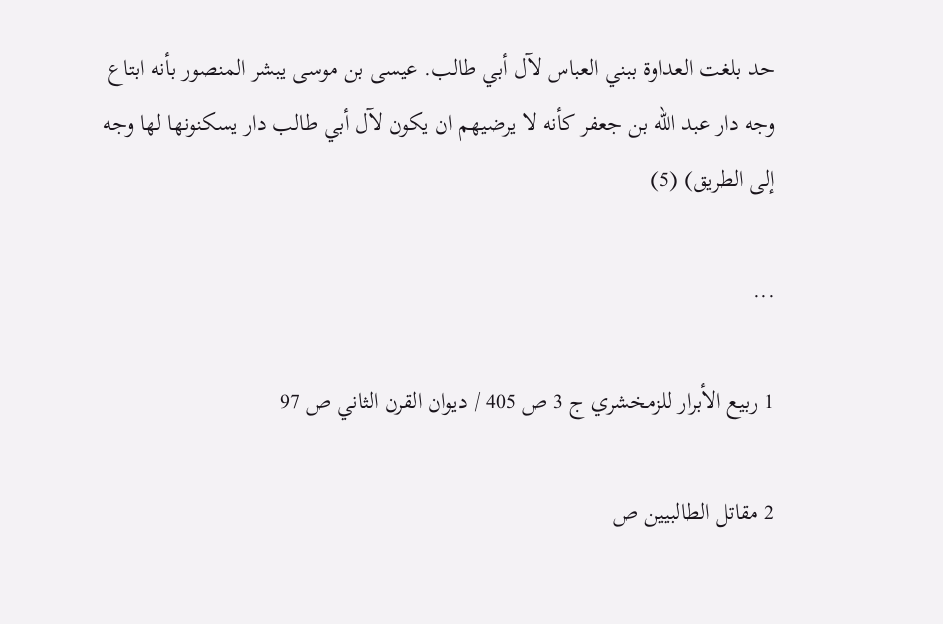حد بلغت العداوة ببني العباس لآل أبي طالب. عيسى بن موسى يبشر المنصور بأنه ابتاع وجه دار عبد الله بن جعفر كأنه لا يرضيهم ان يكون لآل أبي طالب دار يسكنونها لها وجه إلى الطريق) (5)

...

1 ربيع الأبرار للزمخشري ج 3 ص 405 / ديوان القرن الثاني ص 97

2 مقاتل الطالبيين ص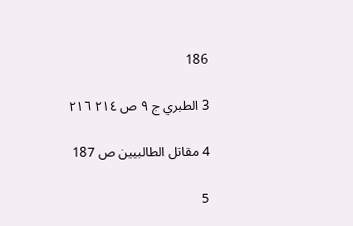186

3 الطبري ج ٩ ص ٢١٤ ٢١٦

4 مقاتل الطالبيين ص 187

5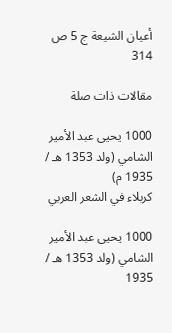أعيان الشيعة ج 5 ص 314

مقالات ذات صلة

1000 يحيى عبد الأمير الشامي (ولد 1353 هـ / 1935 م)
كربلاء في الشعر العربي

1000 يحيى عبد الأمير الشامي (ولد 1353 هـ / 1935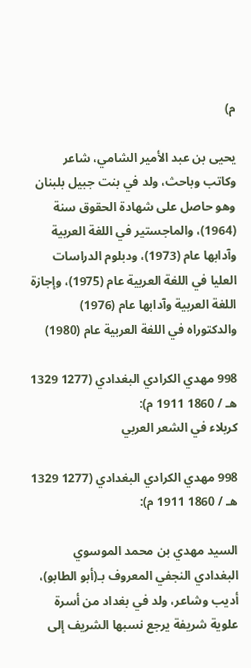م)

يحيى بن عبد الأمير الشامي، شاعر وكاتب وباحث، ولد في بنت جبيل بلبنان وهو حاصل على شهادة الحقوق سنة (1964)، والماجستير في اللغة العربية وآدابها عام (1973)، ودبلوم الدراسات العليا في اللغة العربية عام (1975)، وإجازة اللغة العربية وآدابها عام (1976) والدكتوراه في اللغة العربية عام (1980)

998 مهدي الكرادي البغدادي (1277 1329 هـ / 1860 1911 م):
كربلاء في الشعر العربي

998 مهدي الكرادي البغدادي (1277 1329 هـ / 1860 1911 م):

السيد مهدي بن محمد الموسوي البغدادي النجفي المعروف بـ(أبو الطابو)، أديب وشاعر، ولد في بغداد من أسرة علوية شريفة يرجع نسبها الشريف إلى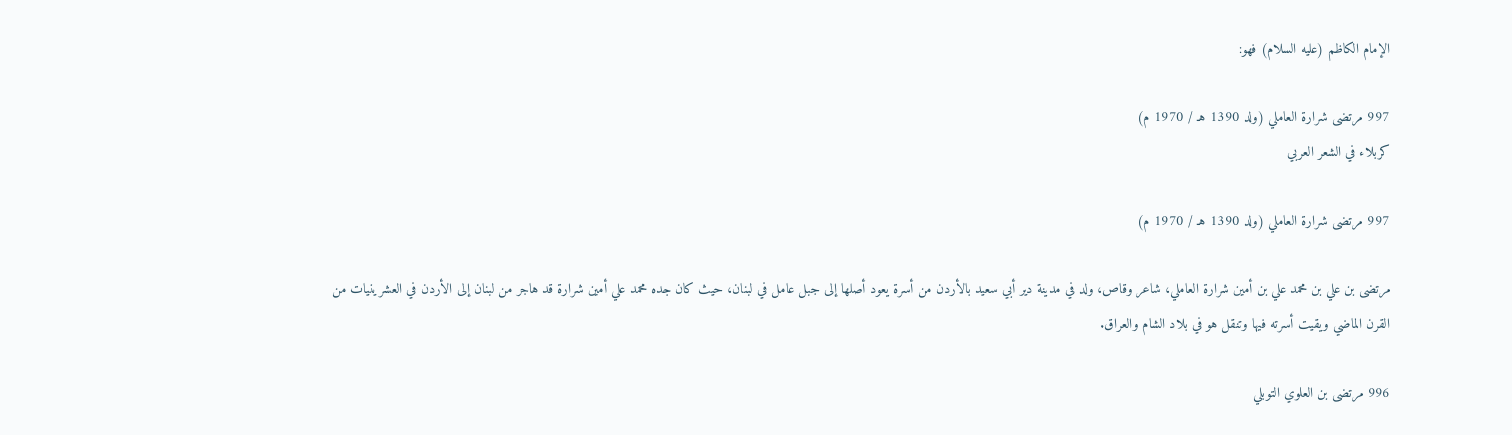الإمام الكاظم (عليه السلام) فهو:

997 مرتضى شرارة العاملي (ولد 1390 هـ / 1970 م)
كربلاء في الشعر العربي

997 مرتضى شرارة العاملي (ولد 1390 هـ / 1970 م)

مرتضى بن علي بن محمد علي بن أمين شرارة العاملي، شاعر وقاص، ولد في مدينة دير أبي سعيد بالأردن من أسرة يعود أصلها إلى جبل عامل في لبنان، حيث كان جده محمد علي أمين شرارة قد هاجر من لبنان إلى الأردن في العشرينيات من القرن الماضي ويقيت أسرته فيها وتنقل هو في بلاد الشام والعراق.

996 مرتضى بن العلوي التوبلي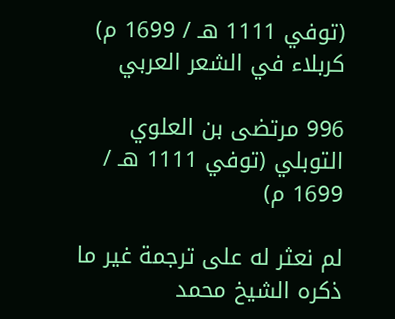(توفي 1111 هـ / 1699 م)
كربلاء في الشعر العربي

996 مرتضى بن العلوي التوبلي (توفي 1111 هـ / 1699 م)

لم نعثر له على ترجمة غير ما ذكره الشيخ محمد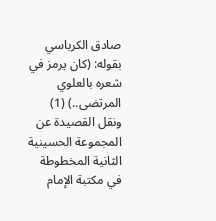صادق الكرباسي بقوله: (كان يرمز في شعره بالعلوي المرتضى..) (1) ونقل القصيدة عن المجموعة الحسينية الثانية المخطوطة في مكتبة الإمام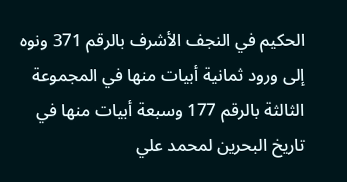الحكيم في النجف الأشرف بالرقم 371 ونوه إلى ورود ثمانية أبيات منها في المجموعة الثالثة بالرقم 177 وسبعة أبيات منها في تاريخ البحرين لمحمد علي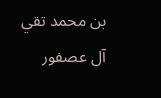بن محمد تقي آل عصفور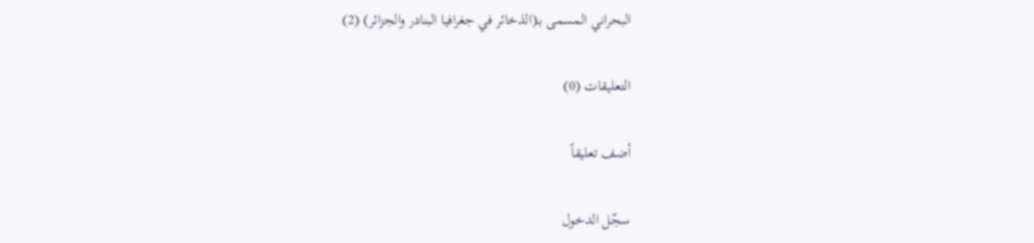البحراني المسمى بـ(الذخائر في جغرافيا البنادر والجزائر) (2)

التعليقات (0)

أضف تعليقاً

سجّل الدخول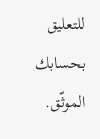للتعليق بحسابك الموثّق.